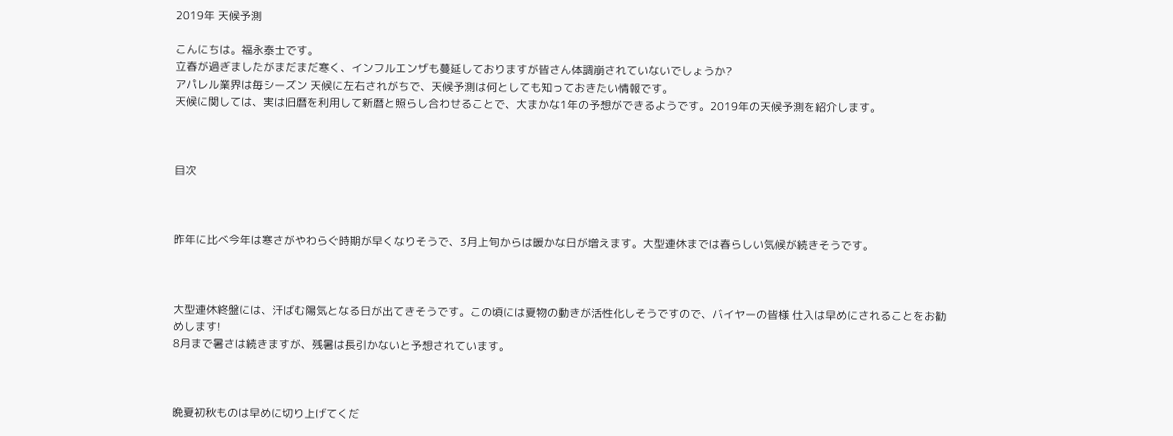2019年 天候予測

こんにちは。福永泰士です。
立春が過ぎましたがまだまだ寒く、インフルエンザも蔓延しておりますが皆さん体調崩されていないでしょうか?
アパレル業界は毎シーズン 天候に左右されがちで、天候予測は何としても知っておきたい情報です。
天候に関しては、実は旧暦を利用して新暦と照らし合わせることで、大まかな1年の予想ができるようです。2019年の天候予測を紹介します。



目次



昨年に比べ今年は寒さがやわらぐ時期が早くなりそうで、3月上旬からは暖かな日が増えます。大型連休までは春らしい気候が続きそうです。



大型連休終盤には、汗ばむ陽気となる日が出てきそうです。この頃には夏物の動きが活性化しそうですので、バイヤーの皆様 仕入は早めにされることをお勧めします!
8月まで暑さは続きますが、残暑は長引かないと予想されています。



晩夏初秋ものは早めに切り上げてくだ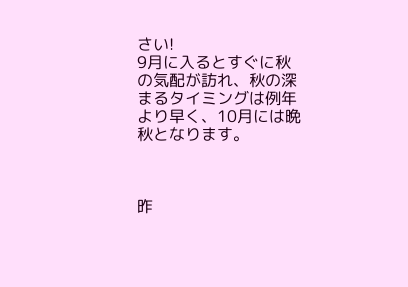さい!
9月に入るとすぐに秋の気配が訪れ、秋の深まるタイミングは例年より早く、10月には晩秋となります。



昨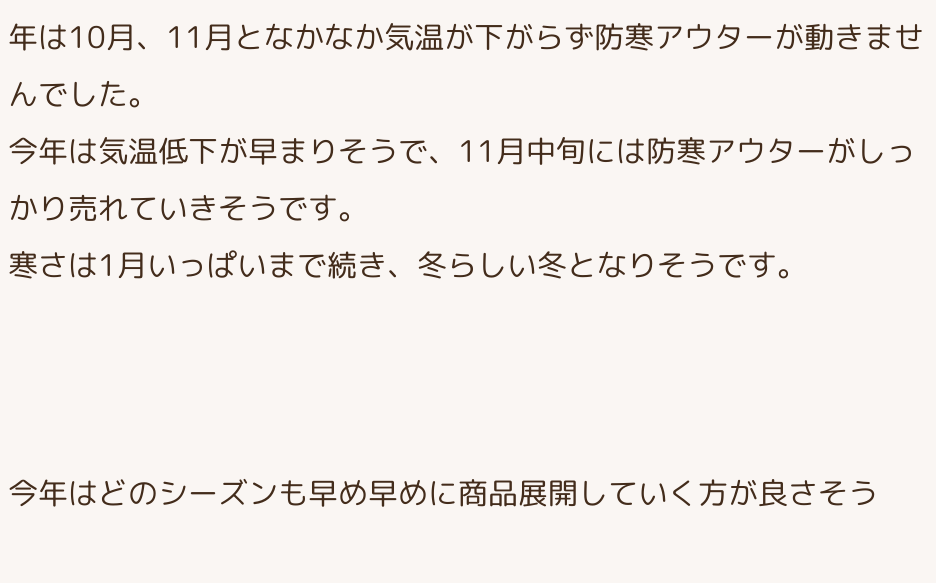年は10月、11月となかなか気温が下がらず防寒アウターが動きませんでした。
今年は気温低下が早まりそうで、11月中旬には防寒アウターがしっかり売れていきそうです。
寒さは1月いっぱいまで続き、冬らしい冬となりそうです。



今年はどのシーズンも早め早めに商品展開していく方が良さそう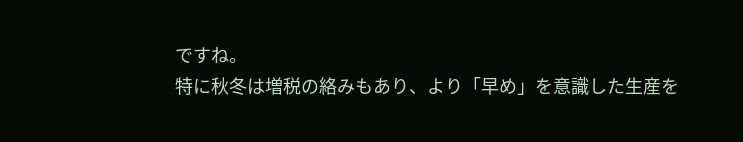ですね。
特に秋冬は増税の絡みもあり、より「早め」を意識した生産を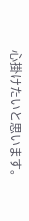心掛けたいと思います。